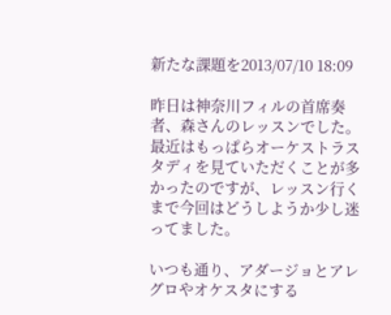新たな課題を2013/07/10 18:09

昨日は神奈川フィルの首席奏者、森さんのレッスンでした。
最近はもっぱらオーケストラスタディを見ていただくことが多かったのですが、レッスン行くまで今回はどうしようか少し迷ってました。

いつも通り、アダージョとアレグロやオケスタにする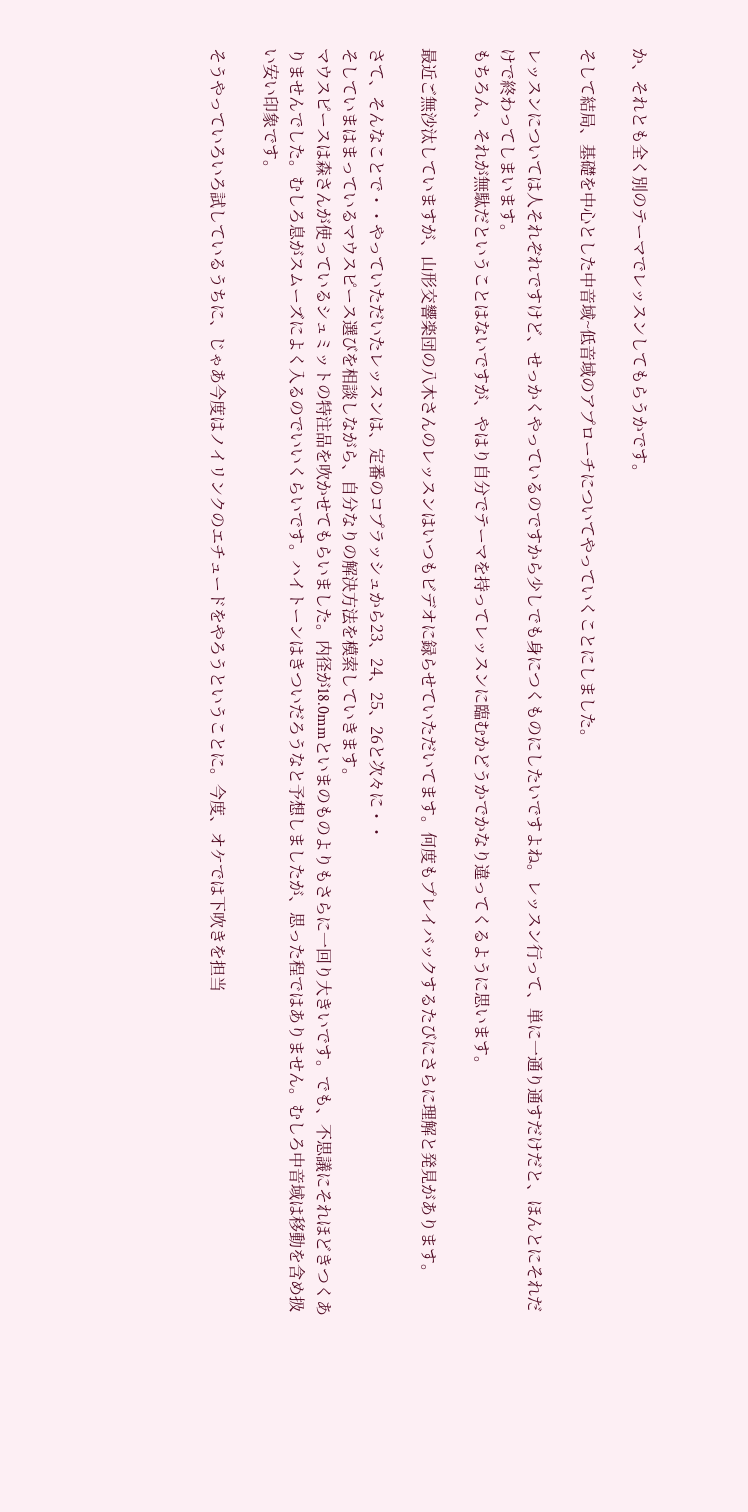か、それとも全く別のテーマでレッスンしてもらうかです。

そして結局、基礎を中心とした中音域~低音域のアプローチについてやっていくことにしました。

レッスンについては人それぞれですけど、せっかくやっているのですから少しでも身につくものにしたいですよね。レッスン行って、単に一通り通すだけだと、ほんとにそれだけで終わってしまいます。
もちろん、それが無駄だということはないですが、やはり自分でテーマを持ってレッスンに臨むかどうかでかなり違ってくるように思います。

最近ご無沙汰していますが、山形交響楽団の八木さんのレッスンはいつもビデオに録らせていただいてます。何度もプレイバックするたびにさらに理解と発見があります。

さて、そんなことで・・やっていただいたレッスンは、定番のコプラッシュから23、24、25、26と次々に・・
そしていまはまっているマウスピース選びを相談しながら、自分なりの解決方法を模索していきます。
マウスピースは森さんが使っているシュミットの特注品を吹かせてもらいました。内径が18.0mmといまのものよりもさらに一回り大きいです。でも、不思議にそれほどきつくありませんでした。むしろ息がスムーズによく入るのでいいくらいです。ハイトーンはきついだろうなと予想しましたが、思った程ではありません。むしろ中音域は移動を含め扱い安い印象です。

そうやっていろいろ試しているうちに、じゃあ今度はノイリンクのエチュードをやろうということに。今度、オケでは下吹きを担当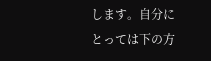します。自分にとっては下の方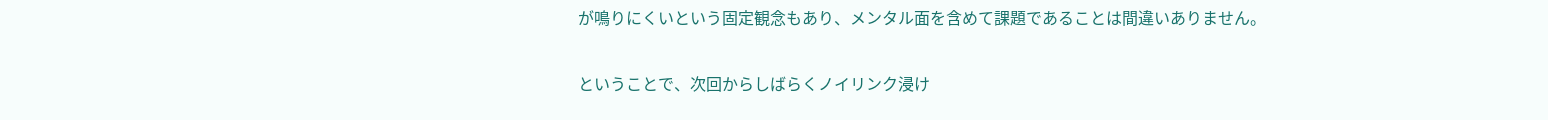が鳴りにくいという固定観念もあり、メンタル面を含めて課題であることは間違いありません。

ということで、次回からしばらくノイリンク浸け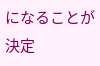になることが決定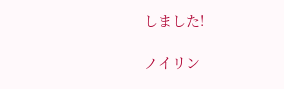しました!

ノイリン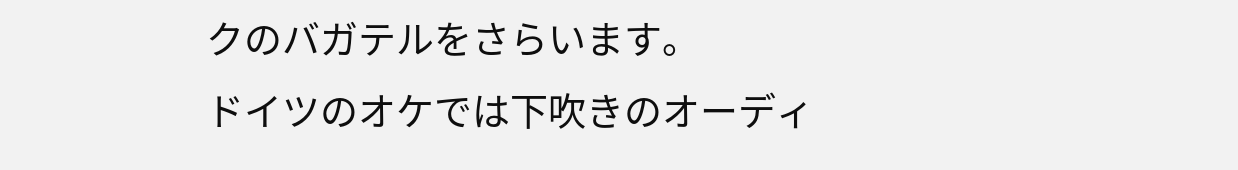クのバガテルをさらいます。
ドイツのオケでは下吹きのオーディ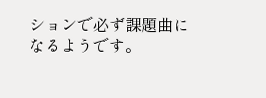ションで必ず課題曲になるようです。